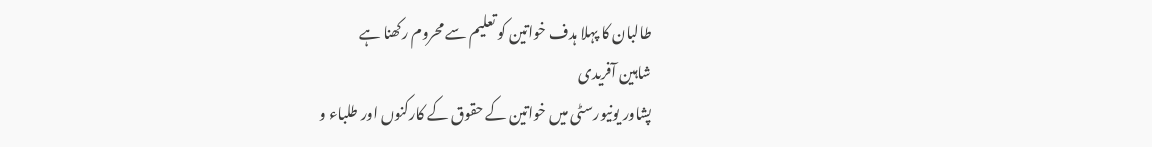طالبان کا پہلا ہدف خواتین کو تعلیم سے محروم رکھنا ہے
شاہین آفریدی
پشاور یونیورسٹی میں خواتین کے حقوق کے کارکنوں اور طلباء و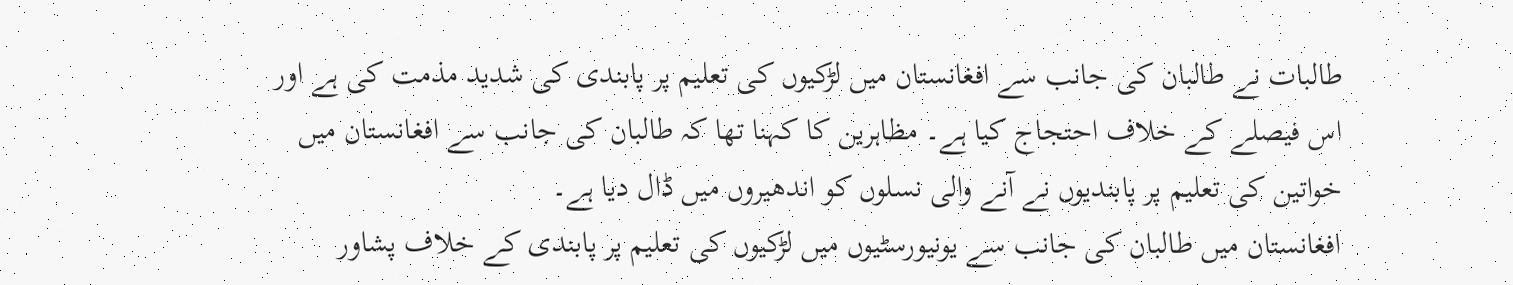طالبات نے طالبان کی جانب سے افغانستان میں لڑکیوں کی تعلیم پر پابندی کی شدید مذمت کی ہے اور اس فیصلے کے خلاف احتجاج کیا ہے۔ مظاہرین کا کہنا تھا کہ طالبان کی جانب سے افغانستان میں خواتین کی تعلیم پر پابندیوں نے آنے والی نسلوں کو اندھیروں میں ڈال دیا ہے۔
افغانستان میں طالبان کی جانب سے یونیورسٹیوں میں لڑکیوں کی تعلیم پر پابندی کے خلاف پشاور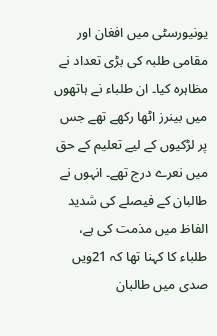یونیورسٹی میں افغان اور مقامی طلبہ کی بڑی تعداد نے مظاہرہ کیا۔ ان طلباء نے ہاتھوں میں بینرز اٹھا رکھے تھے جس پر لڑکیوں کے لیے تعلیم کے حق میں نعرے درج تھے۔ انہوں نے طالبان کے فیصلے کی شدید الفاظ میں مذمت کی ہے، طلباء کا کہنا تھا کہ 21ویں صدی میں طالبان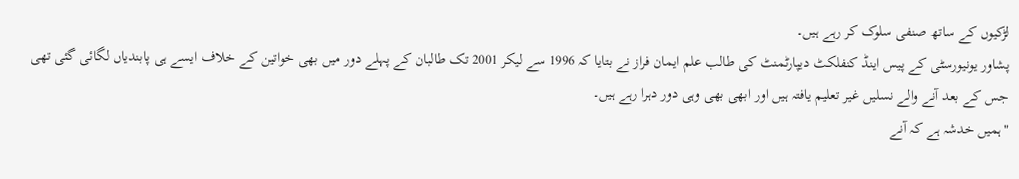لڑکیوں کے ساتھ صنفی سلوک کر رہے ہیں۔
پشاور یونیورسٹی کے پیس اینڈ کنفلکٹ دیپارٹمنٹ کی طالب علم ایمان فراز نے بتایا کہ 1996 سے لیکر 2001 تک طالبان کے پہلے دور میں بھی خواتین کے خلاف ایسے ہی پابندیاں لگائی گئی تھی جس کے بعد آنے والے نسلیں غیر تعلیم یافتہ ہیں اور ابھی بھی وہی دور دہرا رہے ہیں۔
"ہمیں خدشہ ہے کہ آنے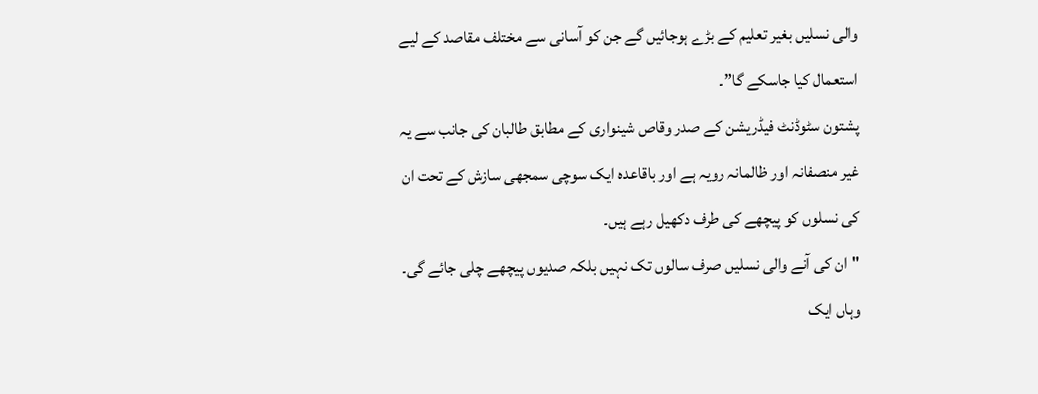والی نسلیں بغیر تعلیم کے بڑے ہوجائیں گے جن کو آسانی سے مختلف مقاصد کے لیے استعمال کیا جاسکے گا”۔
پشتون سٹوڈنٹ فیڈریشن کے صدر وقاص شینواری کے مطابق طالبان کی جانب سے یہ غیر منصفانہ اور ظالمانہ رویہ ہے اور باقاعدہ ایک سوچی سمجھی سازش کے تحت ان کی نسلوں کو پیچھے کی طرف دکھیل رہے ہیں۔
"ان کی آنے والی نسلیں صرف سالوں تک نہیں بلکہ صدیوں پیچھے چلی جائے گی۔ وہاں ایک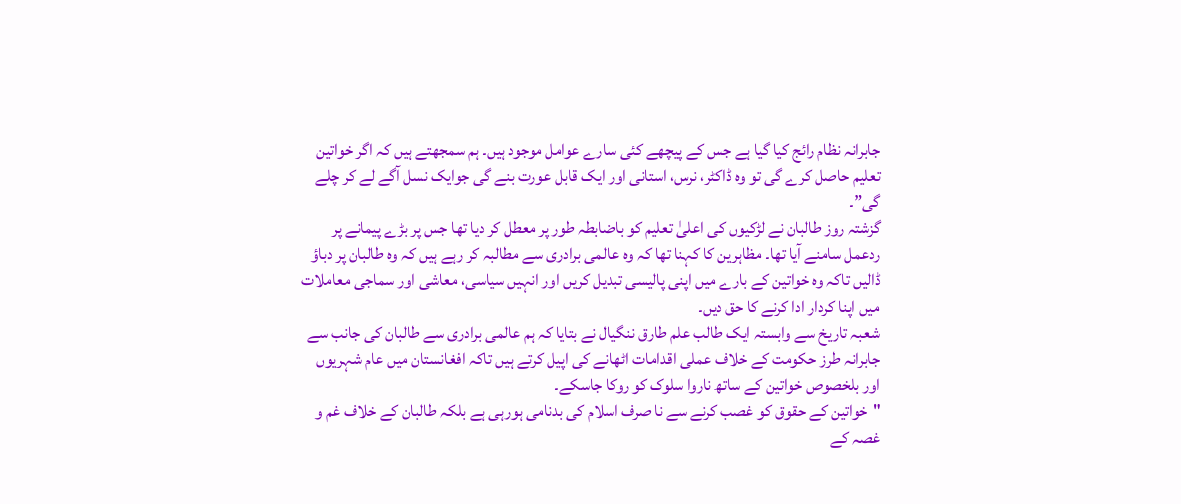جابرانہ نظام رائج کیا گیا ہے جس کے پیچھے کئی سارے عوامل موجود ہیں۔ ہم سمجھتے ہیں کہ اگر خواتین تعلیم حاصل کرے گی تو وہ ڈاکٹر، نرس، استانی اور ایک قابل عورت بنے گی جوایک نسل آگے لے کر چلے گی”۔
گزشتہ روز طالبان نے لڑکیوں کی اعلیٰ تعلیم کو باضابطہ طور پر معطل کر دیا تھا جس پر بڑے پیمانے پر ردعمل سامنے آیا تھا۔ مظاہرین کا کہنا تھا کہ وہ عالمی برادری سے مطالبہ کر رہے ہیں کہ وہ طالبان پر دباؤ ڈالیں تاکہ وہ خواتین کے بارے میں اپنی پالیسی تبدیل کریں اور انہیں سیاسی، معاشی اور سماجی معاملات میں اپنا کردار ادا کرنے کا حق دیں۔
شعبہ تاریخ سے وابستہ ایک طالب علم طارق ننگیال نے بتایا کہ ہم عالمی برادری سے طالبان کی جانب سے جابرانہ طرز حکومت کے خلاف عملی اقدامات اٹھانے کی اپیل کرتے ہیں تاکہ افغانستان میں عام شہریوں اور بلخصوص خواتین کے ساتھ ناروا سلوک کو روکا جاسکے۔
"خواتین کے حقوق کو غصب کرنے سے نا صرف اسلام کی بدنامی ہورہی ہے بلکہ طالبان کے خلاف غم و غصہ کے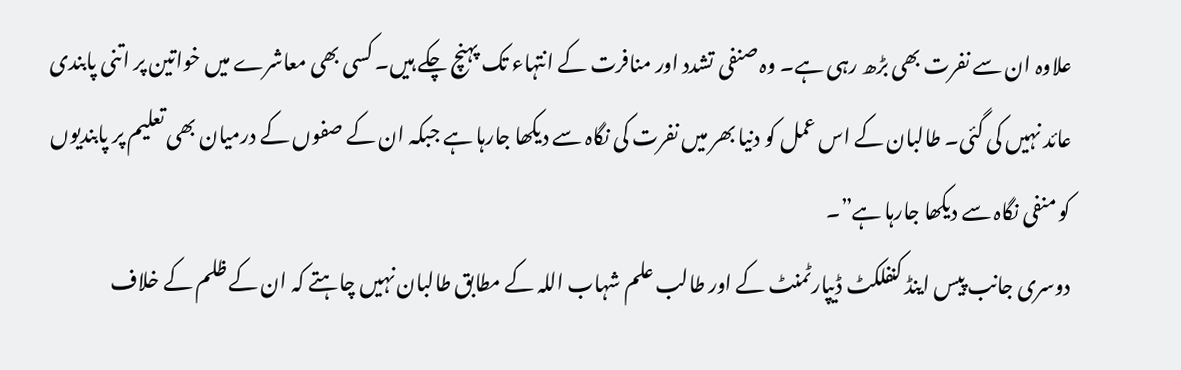علاوہ ان سے نفرت بھی بڑھ رہی ہے۔ وہ صنفی تشدد اور منافرت کے انتہاء تک پہنچ چکے ہیں۔ کسی بھی معاشرے میں خواتین پر اتنی پابندی عائد نہیں کی گئی۔ طالبان کے اس عمل کو دنیا بھر میں نفرت کی نگاہ سے دیکھا جارہا ہے جبکہ ان کے صفوں کے درمیان بھی تعلیم پر پابندیوں کو منفی نگاہ سے دیکھا جارہا ہے”۔
دوسری جانب پیس اینڈ کنفلکٹ ڈیپارٹمنٹ کے اور طالب علم شہاب اللہ کے مطابق طالبان نہیں چاہتے کہ ان کے ظلم کے خلاف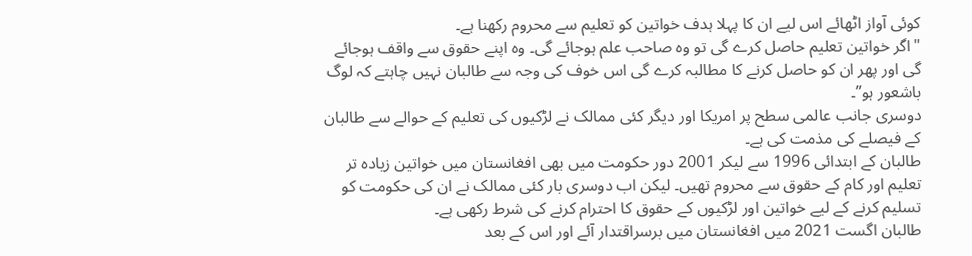کوئی آواز اٹھائے اس لیے ان کا پہلا ہدف خواتین کو تعلیم سے محروم رکھنا ہے۔
"اگر خواتین تعلیم حاصل کرے گی تو وہ صاحب علم ہوجائے گی۔ وہ اپنے حقوق سے واقف ہوجائے گی اور پھر ان کو حاصل کرنے کا مطالبہ کرے گی اس خوف کی وجہ سے طالبان نہیں چاہتے کہ لوگ باشعور ہو”۔
دوسری جانب عالمی سطح پر امریکا اور دیگر کئی ممالک نے لڑکیوں کی تعلیم کے حوالے سے طالبان کے فیصلے کی مذمت کی ہے۔
طالبان کے ابتدائی 1996 سے لیکر 2001 دور حکومت میں بھی افغانستان میں خواتین زیادہ تر تعلیم اور کام کے حقوق سے محروم تھیں۔ لیکن اب دوسری بار کئی ممالک نے ان کی حکومت کو تسلیم کرنے کے لیے خواتین اور لڑکیوں کے حقوق کا احترام کرنے کی شرط رکھی ہے۔
طالبان اگست 2021 میں افغانستان میں برسراقتدار آئے اور اس کے بعد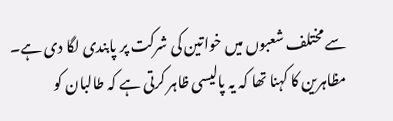سے مختلف شعبوں میں خواتین کی شرکت پر پابندی لگا دی ہے۔ مظاہرین کا کہنا تھا کہ یہ پالیسی ظاہر کرتی ہے کہ طالبان کو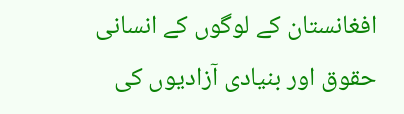افغانستان کے لوگوں کے انسانی حقوق اور بنیادی آزادیوں کی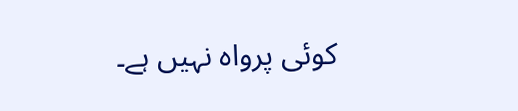کوئی پرواہ نہیں ہے۔